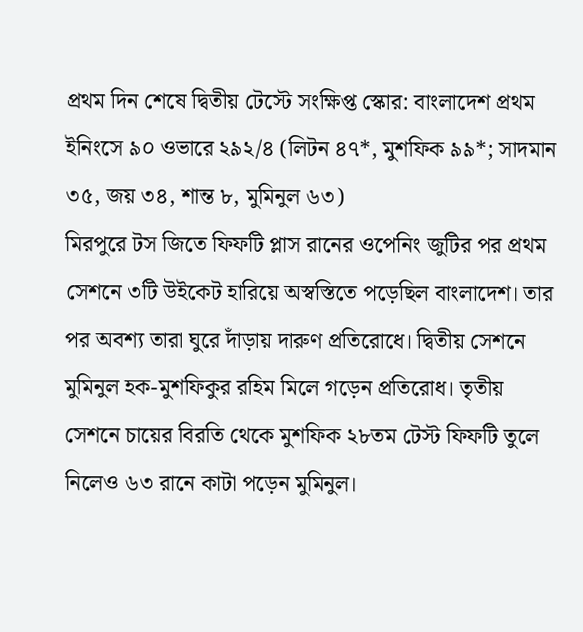প্রথম দিন শেষে দ্বিতীয় টেস্টে সংক্ষিপ্ত স্কোর: বাংলাদেশ প্রথম ইনিংসে ৯০ ওভারে ২৯২/৪ (লিটন ৪৭*, মুশফিক ৯৯*; সাদমান ৩৫, জয় ৩৪, শান্ত ৮, মুমিনুল ৬৩)
মিরপুরে টস জিতে ফিফটি প্লাস রানের ওপেনিং জুটির পর প্রথম সেশনে ৩টি উইকেট হারিয়ে অস্বস্তিতে পড়েছিল বাংলাদেশ। তার পর অবশ্য তারা ঘুরে দাঁড়ায় দারুণ প্রতিরোধে। দ্বিতীয় সেশনে মুমিনুল হক-মুশফিকুর রহিম মিলে গড়েন প্রতিরোধ। তৃতীয় সেশনে চায়ের বিরতি থেকে মুশফিক ২৮তম টেস্ট ফিফটি তুলে নিলেও ৬৩ রানে কাটা পড়েন মুমিনুল।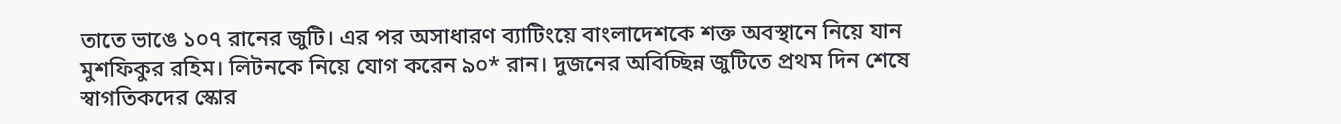তাতে ভাঙে ১০৭ রানের জুটি। এর পর অসাধারণ ব্যাটিংয়ে বাংলাদেশকে শক্ত অবস্থানে নিয়ে যান মুশফিকুর রহিম। লিটনকে নিয়ে যোগ করেন ৯০* রান। দুজনের অবিচ্ছিন্ন জুটিতে প্রথম দিন শেষে স্বাগতিকদের স্কোর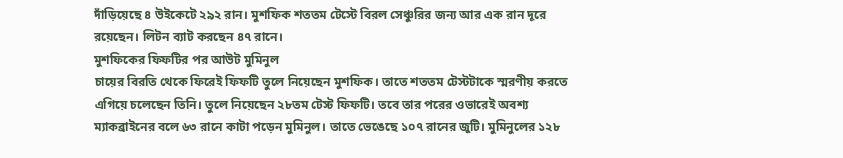দাঁড়িয়েছে ৪ উইকেটে ২৯২ রান। মুশফিক শততম টেস্টে বিরল সেঞ্চুরির জন্য আর এক রান দূরে রয়েছেন। লিটন ব্যাট করছেন ৪৭ রানে।
মুশফিকের ফিফটির পর আউট মুমিনুল
চায়ের বিরতি থেকে ফিরেই ফিফটি তুলে নিয়েছেন মুশফিক। তাতে শততম টেস্টটাকে স্মরণীয় করতে এগিয়ে চলেছেন তিনি। তুলে নিয়েছেন ২৮তম টেস্ট ফিফটি। তবে তার পরের ওভারেই অবশ্য ম্যাকব্রাইনের বলে ৬৩ রানে কাটা পড়েন মুমিনুল। তাতে ভেঙেছে ১০৭ রানের জুটি। মুমিনুলের ১২৮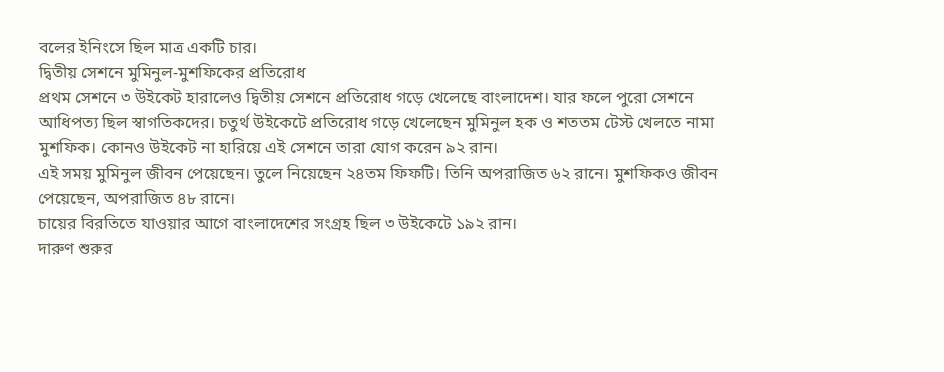বলের ইনিংসে ছিল মাত্র একটি চার।
দ্বিতীয় সেশনে মুমিনুল-মুশফিকের প্রতিরোধ
প্রথম সেশনে ৩ উইকেট হারালেও দ্বিতীয় সেশনে প্রতিরোধ গড়ে খেলেছে বাংলাদেশ। যার ফলে পুরো সেশনে আধিপত্য ছিল স্বাগতিকদের। চতুর্থ উইকেটে প্রতিরোধ গড়ে খেলেছেন মুমিনুল হক ও শততম টেস্ট খেলতে নামা মুশফিক। কোনও উইকেট না হারিয়ে এই সেশনে তারা যোগ করেন ৯২ রান।
এই সময় মুমিনুল জীবন পেয়েছেন। তুলে নিয়েছেন ২৪তম ফিফটি। তিনি অপরাজিত ৬২ রানে। মুশফিকও জীবন পেয়েছেন, অপরাজিত ৪৮ রানে।
চায়ের বিরতিতে যাওয়ার আগে বাংলাদেশের সংগ্রহ ছিল ৩ উইকেটে ১৯২ রান।
দারুণ শুরুর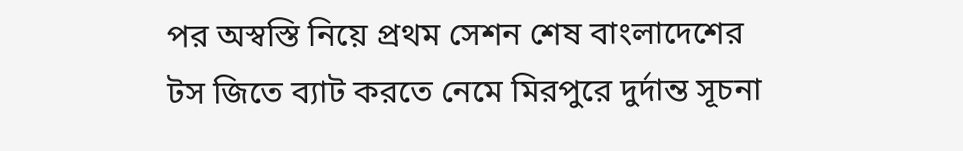পর অস্বস্তি নিয়ে প্রথম সেশন শেষ বাংলাদেশের
টস জিতে ব্যাট করতে নেমে মিরপুরে দুর্দান্ত সূচনা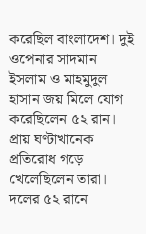করেছিল বাংলাদেশ। দুই ওপেনার সাদমান ইসলাম ও মাহমুদুল হাসান জয় মিলে যোগ করেছিলেন ৫২ রান। প্রায় ঘণ্টাখানেক প্রতিরোধ গড়ে খেলেছিলেন তারা। দলের ৫২ রানে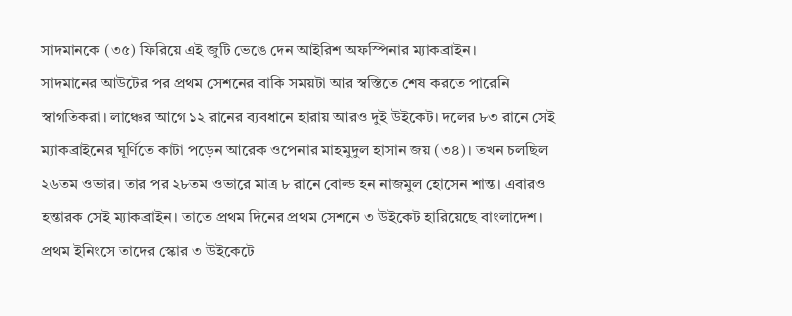সাদমানকে (৩৫) ফিরিয়ে এই জুটি ভেঙে দেন আইরিশ অফস্পিনার ম্যাকব্রাইন।
সাদমানের আউটের পর প্রথম সেশনের বাকি সময়টা আর স্বস্তিতে শেষ করতে পারেনি স্বাগতিকরা। লাঞ্চের আগে ১২ রানের ব্যবধানে হারায় আরও দুই উইকেট। দলের ৮৩ রানে সেই ম্যাকব্রাইনের ঘূর্ণিতে কাটা পড়েন আরেক ওপেনার মাহমুদুল হাসান জয় (৩৪)। তখন চলছিল ২৬তম ওভার। তার পর ২৮তম ওভারে মাত্র ৮ রানে বোল্ড হন নাজমুল হোসেন শান্ত। এবারও হন্তারক সেই ম্যাকব্রাইন। তাতে প্রথম দিনের প্রথম সেশনে ৩ উইকেট হারিয়েছে বাংলাদেশ। প্রথম ইনিংসে তাদের স্কোর ৩ উইকেটে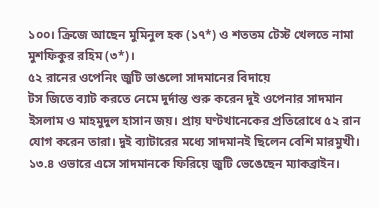১০০। ক্রিজে আছেন মুমিনুল হক (১৭*) ও শততম টেস্ট খেলতে নামা মুশফিকুর রহিম (৩*)।
৫২ রানের ওপেনিং জুটি ভাঙলো সাদমানের বিদায়ে
টস জিতে ব্যাট করতে নেমে দুর্দান্ত শুরু করেন দুই ওপেনার সাদমান ইসলাম ও মাহমুদুল হাসান জয়। প্রায় ঘণ্টখানেকের প্রতিরোধে ৫২ রান যোগ করেন তারা। দুই ব্যাটারের মধ্যে সাদমানই ছিলেন বেশি মারমুখী। ১৩.৪ ওভারে এসে সাদমানকে ফিরিয়ে জুটি ভেঙেছেন ম্যাকব্রাইন।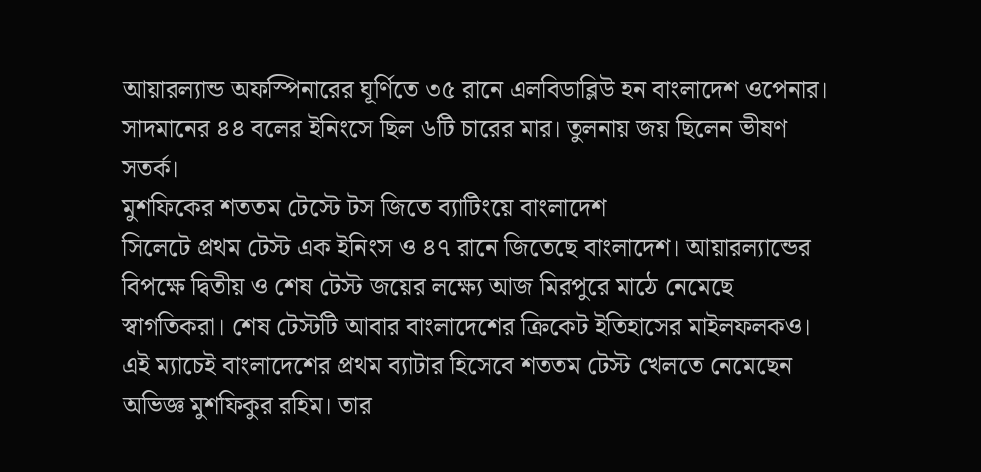আয়ারল্যান্ড অফস্পিনারের ঘূর্ণিতে ৩৫ রানে এলবিডাব্লিউ হন বাংলাদেশ ওপেনার। সাদমানের ৪৪ বলের ইনিংসে ছিল ৬টি চারের মার। তুলনায় জয় ছিলেন ভীষণ সতর্ক।
মুশফিকের শততম টেস্টে টস জিতে ব্যাটিংয়ে বাংলাদেশ
সিলেটে প্রথম টেস্ট এক ইনিংস ও ৪৭ রানে জিতেছে বাংলাদেশ। আয়ারল্যান্ডের বিপক্ষে দ্বিতীয় ও শেষ টেস্ট জয়ের লক্ষ্যে আজ মিরপুরে মাঠে নেমেছে স্বাগতিকরা। শেষ টেস্টটি আবার বাংলাদেশের ক্রিকেট ইতিহাসের মাইলফলকও। এই ম্যাচেই বাংলাদেশের প্রথম ব্যাটার হিসেবে শততম টেস্ট খেলতে নেমেছেন অভিজ্ঞ মুশফিকুর রহিম। তার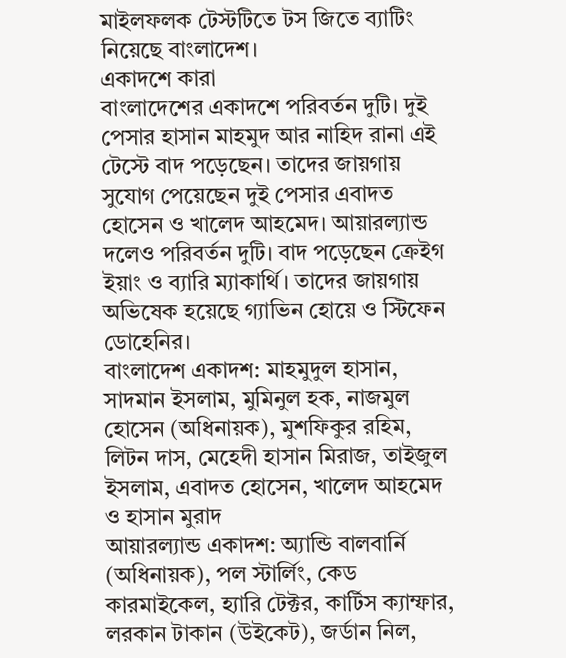মাইলফলক টেস্টটিতে টস জিতে ব্যাটিং নিয়েছে বাংলাদেশ।
একাদশে কারা
বাংলাদেশের একাদশে পরিবর্তন দুটি। দুই পেসার হাসান মাহমুদ আর নাহিদ রানা এই টেস্টে বাদ পড়েছেন। তাদের জায়গায় সুযোগ পেয়েছেন দুই পেসার এবাদত হোসেন ও খালেদ আহমেদ। আয়ারল্যান্ড দলেও পরিবর্তন দুটি। বাদ পড়েছেন ক্রেইগ ইয়াং ও ব্যারি ম্যাকার্থি। তাদের জায়গায় অভিষেক হয়েছে গ্যাভিন হোয়ে ও স্টিফেন ডোহেনির।
বাংলাদেশ একাদশ: মাহমুদুল হাসান, সাদমান ইসলাম, মুমিনুল হক, নাজমুল হোসেন (অধিনায়ক), মুশফিকুর রহিম, লিটন দাস, মেহেদী হাসান মিরাজ, তাইজুল ইসলাম, এবাদত হোসেন, খালেদ আহমেদ ও হাসান মুরাদ
আয়ারল্যান্ড একাদশ: অ্যান্ডি বালবার্নি (অধিনায়ক), পল স্টার্লিং, কেড কারমাইকেল, হ্যারি টেক্টর, কার্টিস ক্যাম্ফার, লরকান টাকান (উইকেট), জর্ডান নিল,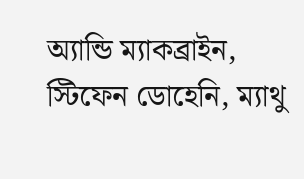অ্যান্ডি ম্যাকব্রাইন, স্টিফেন ডোহেনি, ম্যাথু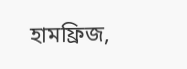হামফ্রিজ,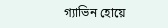গ্যাভিন হোয়ে